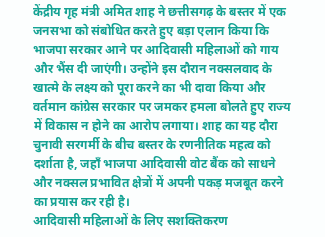केंद्रीय गृह मंत्री अमित शाह ने छत्तीसगढ़ के बस्तर में एक जनसभा को संबोधित करते हुए बड़ा एलान किया कि भाजपा सरकार आने पर आदिवासी महिलाओं को गाय और भैंस दी जाएंगी। उन्होंने इस दौरान नक्सलवाद के खात्मे के लक्ष्य को पूरा करने का भी दावा किया और वर्तमान कांग्रेस सरकार पर जमकर हमला बोलते हुए राज्य में विकास न होने का आरोप लगाया। शाह का यह दौरा चुनावी सरगर्मी के बीच बस्तर के रणनीतिक महत्व को दर्शाता है, जहाँ भाजपा आदिवासी वोट बैंक को साधने और नक्सल प्रभावित क्षेत्रों में अपनी पकड़ मजबूत करने का प्रयास कर रही है।
आदिवासी महिलाओं के लिए सशक्तिकरण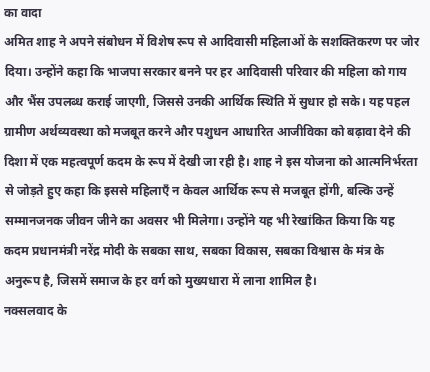का वादा
अमित शाह ने अपने संबोधन में विशेष रूप से आदिवासी महिलाओं के सशक्तिकरण पर जोर दिया। उन्होंने कहा कि भाजपा सरकार बनने पर हर आदिवासी परिवार की महिला को गाय और भैंस उपलब्ध कराई जाएगी, जिससे उनकी आर्थिक स्थिति में सुधार हो सके। यह पहल ग्रामीण अर्थव्यवस्था को मजबूत करने और पशुधन आधारित आजीविका को बढ़ावा देने की दिशा में एक महत्वपूर्ण कदम के रूप में देखी जा रही है। शाह ने इस योजना को आत्मनिर्भरता से जोड़ते हुए कहा कि इससे महिलाएँ न केवल आर्थिक रूप से मजबूत होंगी, बल्कि उन्हें सम्मानजनक जीवन जीने का अवसर भी मिलेगा। उन्होंने यह भी रेखांकित किया कि यह कदम प्रधानमंत्री नरेंद्र मोदी के सबका साथ, सबका विकास, सबका विश्वास के मंत्र के अनुरूप है, जिसमें समाज के हर वर्ग को मुख्यधारा में लाना शामिल है।
नक्सलवाद के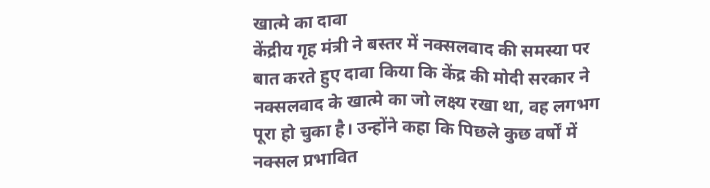खात्मे का दावा
केंद्रीय गृह मंत्री ने बस्तर में नक्सलवाद की समस्या पर बात करते हुए दावा किया कि केंद्र की मोदी सरकार ने नक्सलवाद के खात्मे का जो लक्ष्य रखा था, वह लगभग पूरा हो चुका है। उन्होंने कहा कि पिछले कुछ वर्षों में नक्सल प्रभावित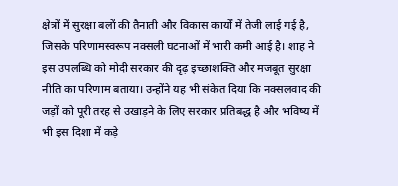क्षेत्रों में सुरक्षा बलों की तैनाती और विकास कार्यों में तेजी लाई गई है, जिसके परिणामस्वरूप नक्सली घटनाओं में भारी कमी आई है। शाह ने इस उपलब्धि को मोदी सरकार की दृढ़ इच्छाशक्ति और मजबूत सुरक्षा नीति का परिणाम बताया। उन्होंने यह भी संकेत दिया कि नक्सलवाद की जड़ों को पूरी तरह से उखाड़ने के लिए सरकार प्रतिबद्ध है और भविष्य में भी इस दिशा में कड़े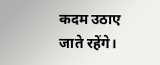कदम उठाए जाते रहेंगे।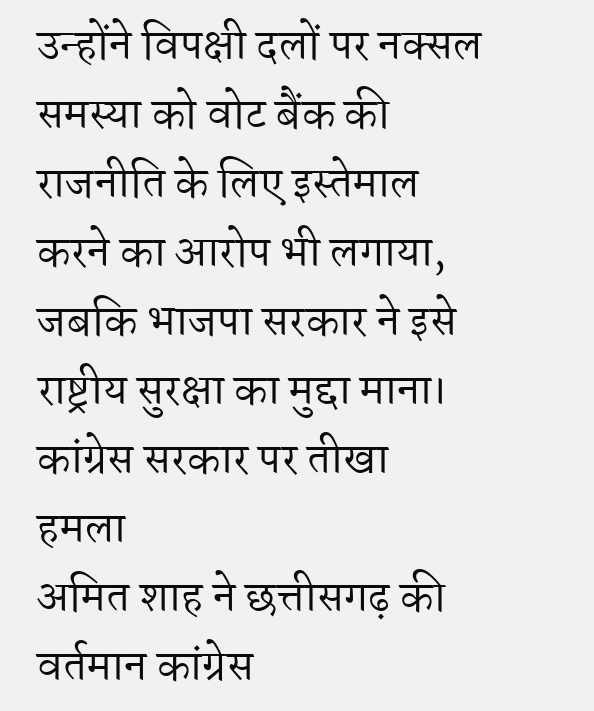उन्होंने विपक्षी दलों पर नक्सल समस्या को वोट बैंक की राजनीति के लिए इस्तेमाल करने का आरोप भी लगाया, जबकि भाजपा सरकार ने इसे राष्ट्रीय सुरक्षा का मुद्दा माना।
कांग्रेस सरकार पर तीखा हमला
अमित शाह ने छत्तीसगढ़ की वर्तमान कांग्रेस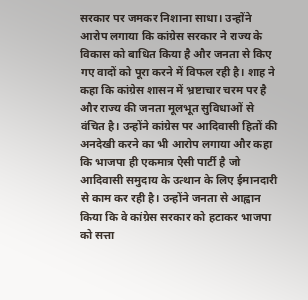सरकार पर जमकर निशाना साधा। उन्होंने आरोप लगाया कि कांग्रेस सरकार ने राज्य के विकास को बाधित किया है और जनता से किए गए वादों को पूरा करने में विफल रही है। शाह ने कहा कि कांग्रेस शासन में भ्रष्टाचार चरम पर है और राज्य की जनता मूलभूत सुविधाओं से वंचित है। उन्होंने कांग्रेस पर आदिवासी हितों की अनदेखी करने का भी आरोप लगाया और कहा कि भाजपा ही एकमात्र ऐसी पार्टी है जो आदिवासी समुदाय के उत्थान के लिए ईमानदारी से काम कर रही है। उन्होंने जनता से आह्वान किया कि वे कांग्रेस सरकार को हटाकर भाजपा को सत्ता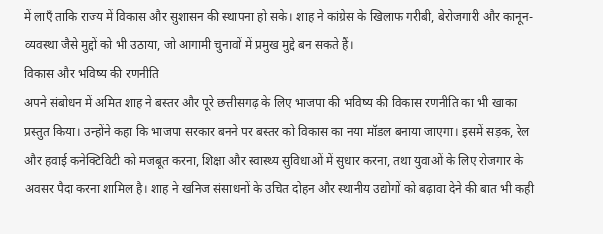में लाएँ ताकि राज्य में विकास और सुशासन की स्थापना हो सके। शाह ने कांग्रेस के खिलाफ गरीबी, बेरोजगारी और कानून-व्यवस्था जैसे मुद्दों को भी उठाया, जो आगामी चुनावों में प्रमुख मुद्दे बन सकते हैं।
विकास और भविष्य की रणनीति
अपने संबोधन में अमित शाह ने बस्तर और पूरे छत्तीसगढ़ के लिए भाजपा की भविष्य की विकास रणनीति का भी खाका प्रस्तुत किया। उन्होंने कहा कि भाजपा सरकार बनने पर बस्तर को विकास का नया मॉडल बनाया जाएगा। इसमें सड़क, रेल और हवाई कनेक्टिविटी को मजबूत करना, शिक्षा और स्वास्थ्य सुविधाओं में सुधार करना, तथा युवाओं के लिए रोजगार के अवसर पैदा करना शामिल है। शाह ने खनिज संसाधनों के उचित दोहन और स्थानीय उद्योगों को बढ़ावा देने की बात भी कही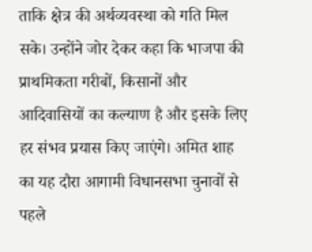ताकि क्षेत्र की अर्थव्यवस्था को गति मिल सके। उन्होंने जोर देकर कहा कि भाजपा की प्राथमिकता गरीबों, किसानों और आदिवासियों का कल्याण है और इसके लिए हर संभव प्रयास किए जाएंगे। अमित शाह का यह दौरा आगामी विधानसभा चुनावों से पहले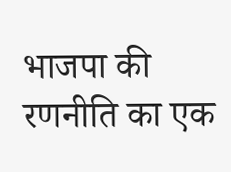भाजपा की रणनीति का एक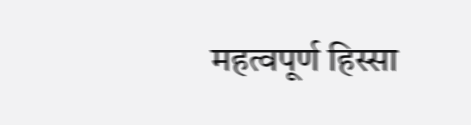महत्वपूर्ण हिस्सा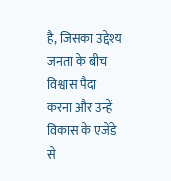है, जिसका उद्देश्य जनता के बीच विश्वास पैदा करना और उन्हें विकास के एजेंडे से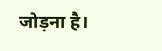जोड़ना है।